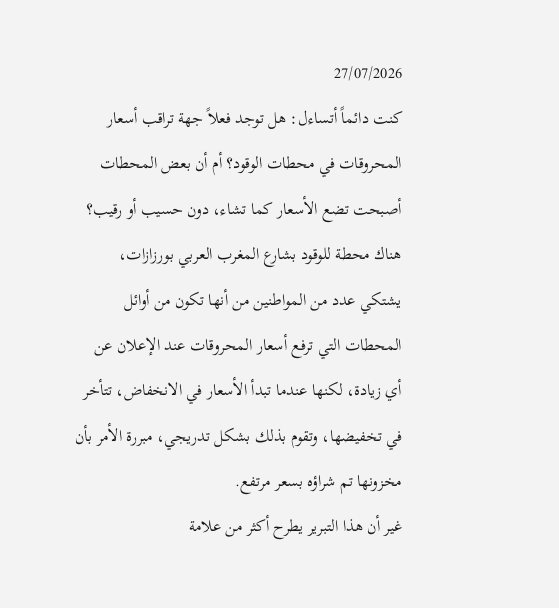27/07/2026
كنت دائماً أتساءل: هل توجد فعلاً جهة تراقب أسعار المحروقات في محطات الوقود؟ أم أن بعض المحطات أصبحت تضع الأسعار كما تشاء، دون حسيب أو رقيب؟
هناك محطة للوقود بشارع المغرب العربي بورزازات، يشتكي عدد من المواطنين من أنها تكون من أوائل المحطات التي ترفع أسعار المحروقات عند الإعلان عن أي زيادة، لكنها عندما تبدأ الأسعار في الانخفاض، تتأخر في تخفيضها، وتقوم بذلك بشكل تدريجي، مبررة الأمر بأن مخزونها تم شراؤه بسعر مرتفع.
غير أن هذا التبرير يطرح أكثر من علامة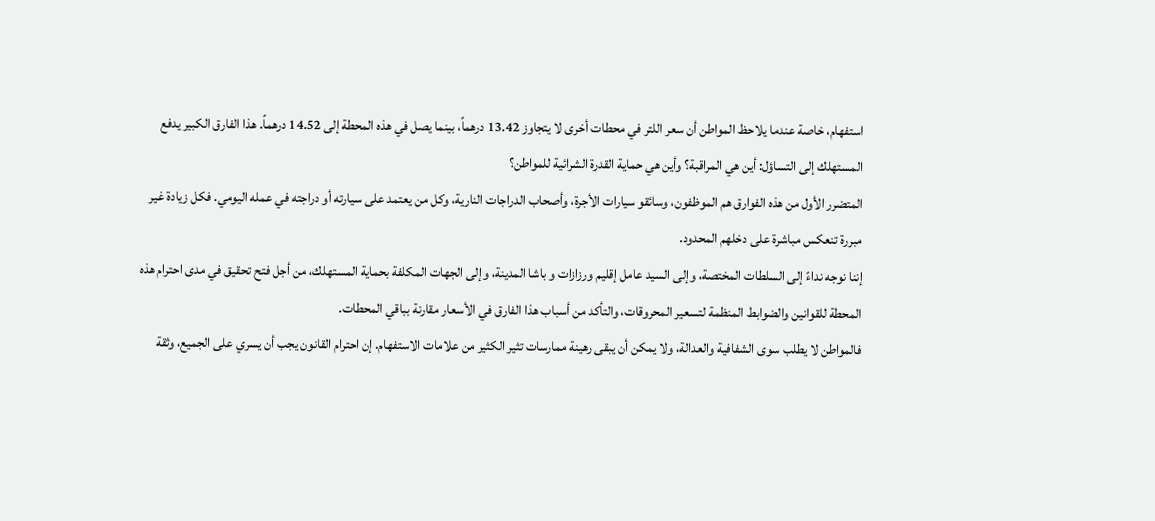استفهام، خاصة عندما يلاحظ المواطن أن سعر اللتر في محطات أخرى لا يتجاوز 13.42 درهماً، بينما يصل في هذه المحطة إلى 14.52 درهماً. هذا الفارق الكبير يدفع المستهلك إلى التساؤل: أين هي المراقبة؟ وأين هي حماية القدرة الشرائية للمواطن؟
المتضرر الأول من هذه الفوارق هم الموظفون، وسائقو سيارات الأجرة، وأصحاب الدراجات النارية، وكل من يعتمد على سيارته أو دراجته في عمله اليومي. فكل زيادة غير مبررة تنعكس مباشرة على دخلهم المحدود.
إننا نوجه نداءً إلى السلطات المختصة، وإلى السيد عامل إقليم ورزازات و باشا المدينة، وإلى الجهات المكلفة بحماية المستهلك، من أجل فتح تحقيق في مدى احترام هذه المحطة للقوانين والضوابط المنظمة لتسعير المحروقات، والتأكد من أسباب هذا الفارق في الأسعار مقارنة بباقي المحطات.
فالمواطن لا يطلب سوى الشفافية والعدالة، ولا يمكن أن يبقى رهينة ممارسات تثير الكثير من علامات الاستفهام. إن احترام القانون يجب أن يسري على الجميع، وثقة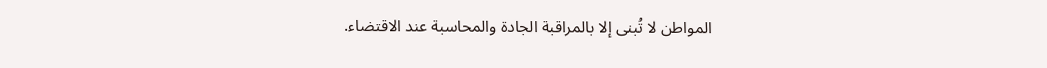المواطن لا تُبنى إلا بالمراقبة الجادة والمحاسبة عند الاقتضاء.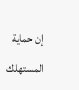إن حماية المستهلك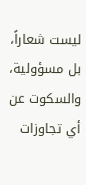ليست شعاراً، بل مسؤولية، والسكوت عن أي تجاوزات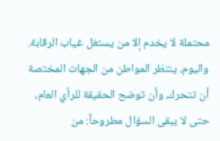محتملة لا يخدم إلا من يستغل غياب الرقابة. واليوم، ينتظر المواطن من الجهات المختصة أن تتحرك، وأن توضح الحقيقة للرأي العام، حتى لا يبقى السؤال مطروحاً: من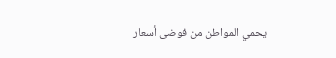يحمي المواطن من فوضى أسعار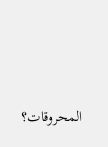المحروقات؟